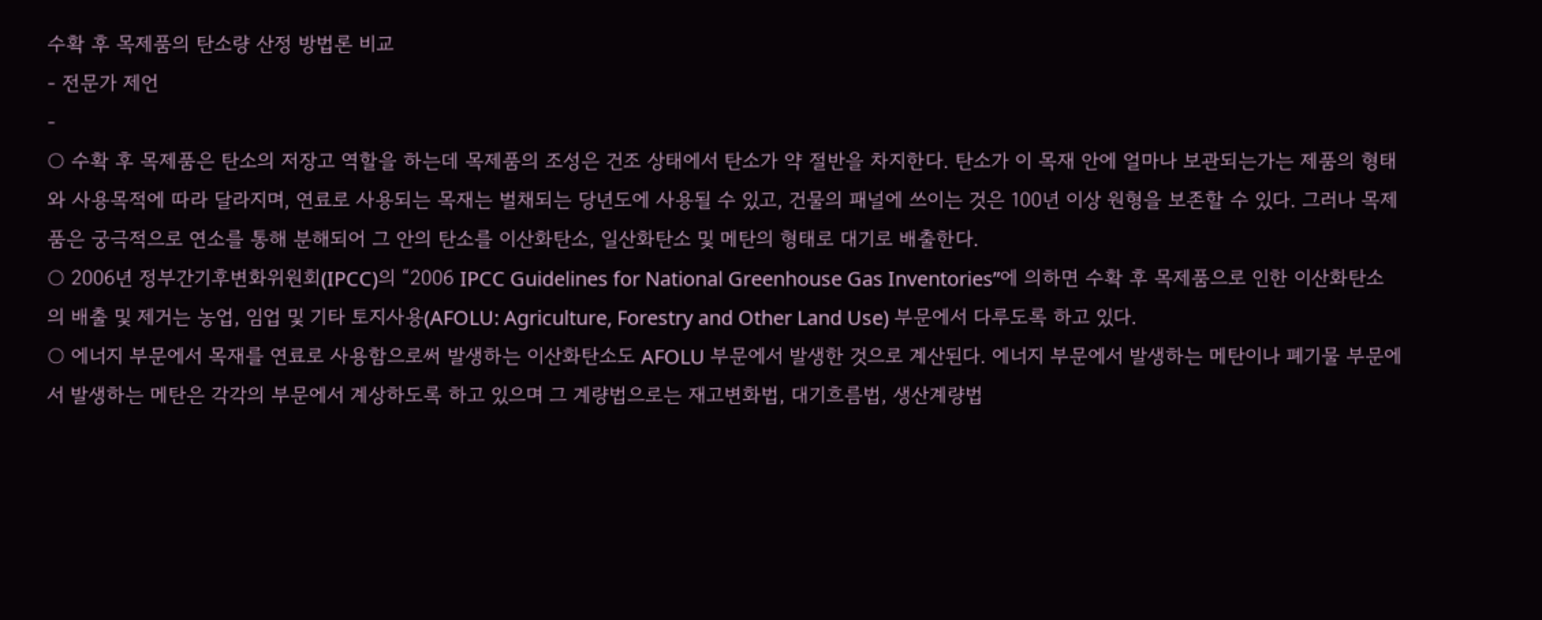수확 후 목제품의 탄소량 산정 방법론 비교
- 전문가 제언
-
○ 수확 후 목제품은 탄소의 저장고 역할을 하는데 목제품의 조성은 건조 상태에서 탄소가 약 절반을 차지한다. 탄소가 이 목재 안에 얼마나 보관되는가는 제품의 형태와 사용목적에 따라 달라지며, 연료로 사용되는 목재는 벌채되는 당년도에 사용될 수 있고, 건물의 패널에 쓰이는 것은 100년 이상 원형을 보존할 수 있다. 그러나 목제품은 궁극적으로 연소를 통해 분해되어 그 안의 탄소를 이산화탄소, 일산화탄소 및 메탄의 형태로 대기로 배출한다.
○ 2006년 정부간기후변화위원회(IPCC)의 “2006 IPCC Guidelines for National Greenhouse Gas Inventories”에 의하면 수확 후 목제품으로 인한 이산화탄소의 배출 및 제거는 농업, 임업 및 기타 토지사용(AFOLU: Agriculture, Forestry and Other Land Use) 부문에서 다루도록 하고 있다.
○ 에너지 부문에서 목재를 연료로 사용함으로써 발생하는 이산화탄소도 AFOLU 부문에서 발생한 것으로 계산된다. 에너지 부문에서 발생하는 메탄이나 폐기물 부문에서 발생하는 메탄은 각각의 부문에서 계상하도록 하고 있으며 그 계량법으로는 재고변화법, 대기흐름법, 생산계량법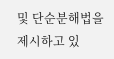및 단순분해법을 제시하고 있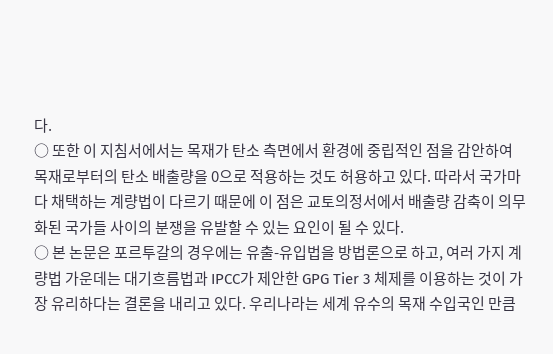다.
○ 또한 이 지침서에서는 목재가 탄소 측면에서 환경에 중립적인 점을 감안하여 목재로부터의 탄소 배출량을 0으로 적용하는 것도 허용하고 있다. 따라서 국가마다 채택하는 계량법이 다르기 때문에 이 점은 교토의정서에서 배출량 감축이 의무화된 국가들 사이의 분쟁을 유발할 수 있는 요인이 될 수 있다.
○ 본 논문은 포르투갈의 경우에는 유출-유입법을 방법론으로 하고, 여러 가지 계량법 가운데는 대기흐름법과 IPCC가 제안한 GPG Tier 3 체제를 이용하는 것이 가장 유리하다는 결론을 내리고 있다. 우리나라는 세계 유수의 목재 수입국인 만큼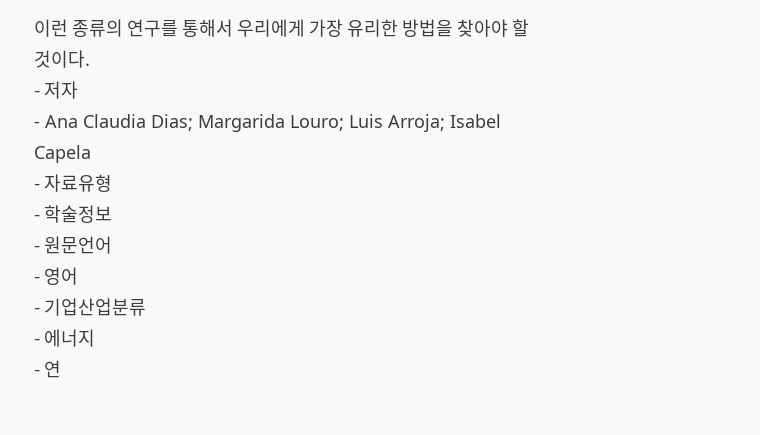이런 종류의 연구를 통해서 우리에게 가장 유리한 방법을 찾아야 할 것이다.
- 저자
- Ana Claudia Dias; Margarida Louro; Luis Arroja; Isabel Capela
- 자료유형
- 학술정보
- 원문언어
- 영어
- 기업산업분류
- 에너지
- 연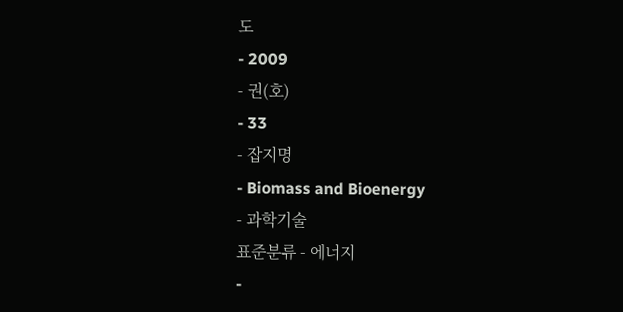도
- 2009
- 권(호)
- 33
- 잡지명
- Biomass and Bioenergy
- 과학기술
표준분류 - 에너지
-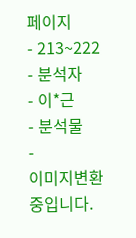페이지
- 213~222
- 분석자
- 이*근
- 분석물
-
이미지변환중입니다.